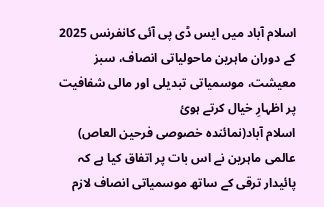اسلام آباد میں ایس ڈی پی آئی کانفرنس 2025 کے دوران ماہرین ماحولیاتی انصاف، سبز معیشت، موسمیاتی تبدیلی اور مالی شفافیت پر اظہارِ خیال کرتے ہوئ
اسلام آباد(نمائندہ خصوصی فرحین العاص) عالمی ماہرین نے اس بات پر اتفاق کیا ہے کہ پائیدار ترقی کے ساتھ موسمیاتی انصاف لازم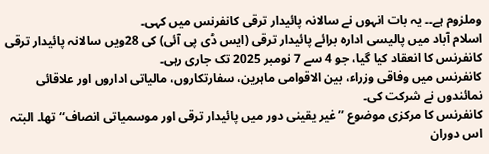وملزوم ہے۔۔ یہ بات انہوں نے سالانہ پائیدار ترقی کانفرنس میں کہی۔
اسلام آباد میں پالیسی ادارہ برائے پائیدار ترقی (ایس ڈی پی آئی) کی 28ویں سالانہ پائیدار ترقی کانفرنس کا انعقاد کیا گیا، جو 4 سے 7 نومبر 2025 تک جاری رہی۔
کانفرنس میں وفاقی وزراء، بین الاقوامی ماہرین، سفارتکاروں، مالیاتی اداروں اور علاقائی نمائندوں نے شرکت کی۔
کانفرنس کا مرکزی موضوع ’’غیر یقینی دور میں پائیدار ترقی اور موسمیاتی انصاف‘‘ تھا۔ البتہ اس دوران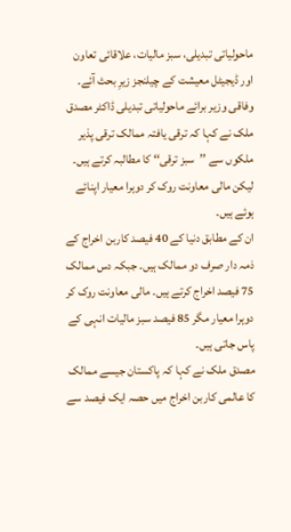ماحولیاتی تبدیلی، سبز مالیات، علاقائی تعاون اور ڈیجیٹل معیشت کے چیلنجز زیرِ بحث آئے۔
وفاقی وزیر برائے ماحولیاتی تبدیلی ڈاکٹر مصدق ملک نے کہا کہ ترقی یافتہ ممالک ترقی پذیر ملکوں سے ’’سبز ترقی‘‘ کا مطالبہ کرتے ہیں۔ لیکن مالی معاونت روک کر دوہرا معیار اپنائے ہوئے ہیں۔
ان کے مطابق دنیا کے 40 فیصد کاربن اخراج کے ذمہ دار صرف دو ممالک ہیں۔ جبکہ دس ممالک 75 فیصد اخراج کرتے ہیں۔ مالی معاونت روک کر دوہرا معیار مگر 85 فیصد سبز مالیات انہی کے پاس جاتی ہیں۔
مصدق ملک نے کہا کہ پاکستان جیسے ممالک کا عالمی کاربن اخراج میں حصہ ایک فیصد سے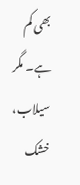بھی کم ہے۔ مگر سیلاب، خشک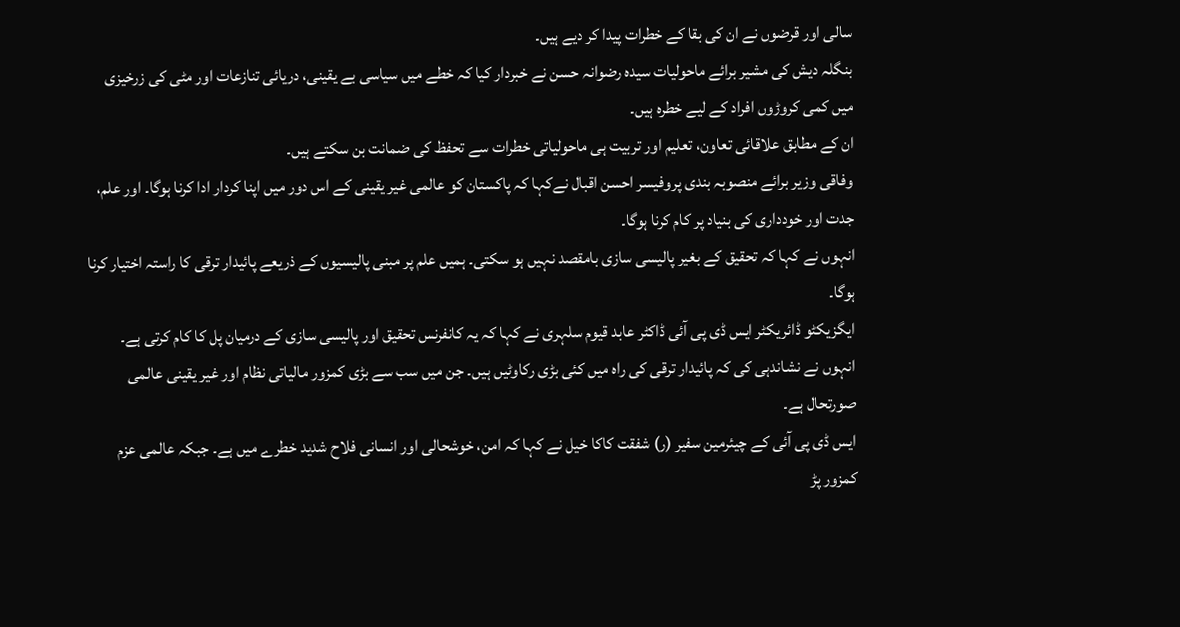سالی اور قرضوں نے ان کی بقا کے خطرات پیدا کر دیے ہیں۔
بنگلہ دیش کی مشیر برائے ماحولیات سیدہ رضوانہ حسن نے خبردار کیا کہ خطے میں سیاسی بے یقینی، دریائی تنازعات اور مٹی کی زرخیزی میں کمی کروڑوں افراد کے لیے خطرہ ہیں۔
ان کے مطابق علاقائی تعاون، تعلیم اور تربیت ہی ماحولیاتی خطرات سے تحفظ کی ضمانت بن سکتے ہیں۔
وفاقی وزیر برائے منصوبہ بندی پروفیسر احسن اقبال نےکہا کہ پاکستان کو عالمی غیر یقینی کے اس دور میں اپنا کردار ادا کرنا ہوگا۔ اور علم، جدت اور خودداری کی بنیاد پر کام کرنا ہوگا۔
انہوں نے کہا کہ تحقیق کے بغیر پالیسی سازی بامقصد نہیں ہو سکتی۔ ہمیں علم پر مبنی پالیسیوں کے ذریعے پائیدار ترقی کا راستہ اختیار کرنا ہوگا۔
ایگزیکٹو ڈائریکٹر ایس ڈی پی آئی ڈاکٹر عابد قیوم سلہری نے کہا کہ یہ کانفرنس تحقیق اور پالیسی سازی کے درمیان پل کا کام کرتی ہے۔
انہوں نے نشاندہی کی کہ پائیدار ترقی کی راہ میں کئی بڑی رکاوٹیں ہیں۔ جن میں سب سے بڑی کمزور مالیاتی نظام اور غیر یقینی عالمی صورتحال ہے۔
ایس ڈی پی آئی کے چیئرمین سفیر (ر) شفقت کاکا خیل نے کہا کہ امن، خوشحالی اور انسانی فلاح شدید خطرے میں ہے۔ جبکہ عالمی عزم کمزور پڑ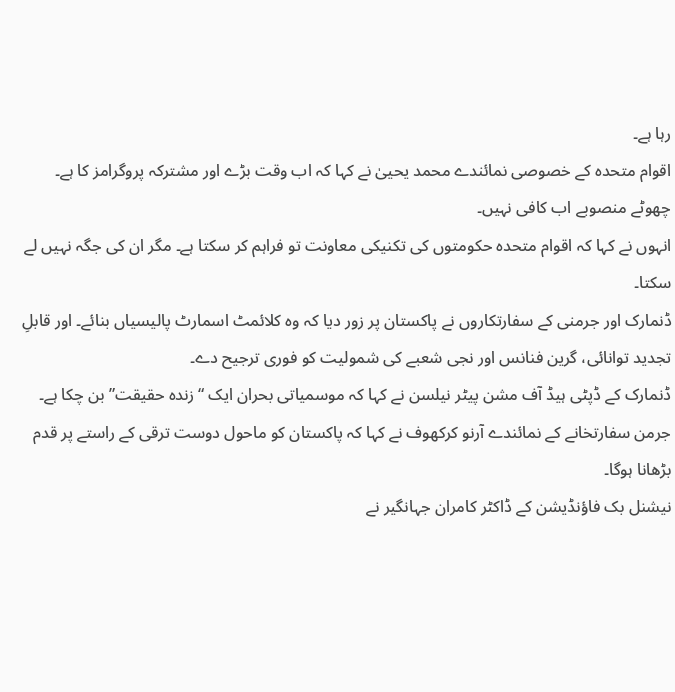رہا ہے۔
اقوام متحدہ کے خصوصی نمائندے محمد یحییٰ نے کہا کہ اب وقت بڑے اور مشترکہ پروگرامز کا ہے۔ چھوٹے منصوبے اب کافی نہیں۔
انہوں نے کہا کہ اقوام متحدہ حکومتوں کی تکنیکی معاونت تو فراہم کر سکتا ہے۔ مگر ان کی جگہ نہیں لے سکتا۔
ڈنمارک اور جرمنی کے سفارتکاروں نے پاکستان پر زور دیا کہ وہ کلائمٹ اسمارٹ پالیسیاں بنائے۔ اور قابلِ تجدید توانائی، گرین فنانس اور نجی شعبے کی شمولیت کو فوری ترجیح دے۔
ڈنمارک کے ڈپٹی ہیڈ آف مشن پیٹر نیلسن نے کہا کہ موسمیاتی بحران ایک “زندہ حقیقت” بن چکا ہے۔
جرمن سفارتخانے کے نمائندے آرنو کرکھوف نے کہا کہ پاکستان کو ماحول دوست ترقی کے راستے پر قدم بڑھانا ہوگا۔
نیشنل بک فاؤنڈیشن کے ڈاکٹر کامران جہانگیر نے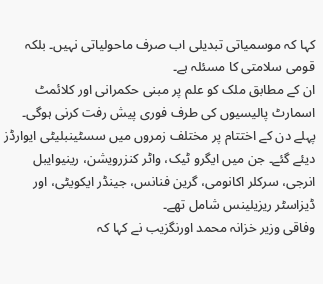کہا کہ موسمیاتی تبدیلی اب صرف ماحولیاتی نہیں۔ بلکہ قومی سلامتی کا مسئلہ ہے۔
ان کے مطابق ملک کو علم پر مبنی حکمرانی اور کلائمٹ اسمارٹ پالیسیوں کی طرف فوری پیش رفت کرنی ہوگی۔
پہلے دن کے اختتام پر مختلف زمروں میں سسٹینبلیٹی ایوارڈز دیئے گئے۔ جن میں ایگرو ٹیک، واٹر کنزرویشن، رینیوایبل انرجی، سرکلر اکانومی، گرین فنانس، جینڈر ایکویٹی، اور ڈیزاسٹر ریزیلینس شامل تھے۔
وفاقی وزیر خزانہ محمد اورنگزیب نے کہا کہ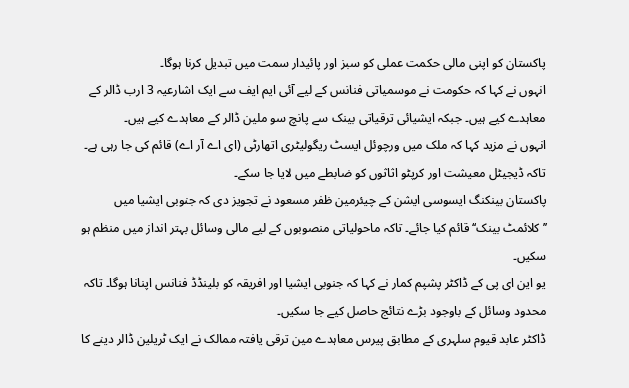پاکستان کو اپنی مالی حکمت عملی کو سبز اور پائیدار سمت میں تبدیل کرنا ہوگا۔
انہوں نے کہا کہ حکومت نے موسمیاتی فنانس کے لیے آئی ایم ایف سے ایک اشارعیہ 3 ارب ڈالر کے معاہدے کیے ہیں۔ جبکہ ایشیائی ترقیاتی بینک سے پانچ سو ملین ڈالر کے معاہدے کیے ہیں۔
انہوں نے مزید کہا کہ ملک میں ورچوئل ایسٹ ریگولیٹری اتھارٹی (ای اے آر اے) قائم کی جا رہی ہے۔ تاکہ ڈیجیٹل معیشت اور کرپٹو اثاثوں کو ضابطے میں لایا جا سکے۔
پاکستان بینکنگ ایسوسی ایشن کے چیئرمین ظفر مسعود نے تجویز دی کہ جنوبی ایشیا میں ’’کلائمٹ بینک‘‘ قائم کیا جائے۔ تاکہ ماحولیاتی منصوبوں کے لیے مالی وسائل بہتر انداز میں منظم ہو سکیں۔
یو این ای پی کے ڈاکٹر پشپم کمار نے کہا کہ جنوبی ایشیا اور افریقہ کو بلینڈڈ فنانس اپنانا ہوگا۔ تاکہ محدود وسائل کے باوجود بڑے نتائج حاصل کیے جا سکیں۔
ڈاکٹر عابد قیوم سلہری کے مطابق پیرس معاہدے مین ترقی یافتہ ممالک نے ایک ٹریلین ڈالر دینے کا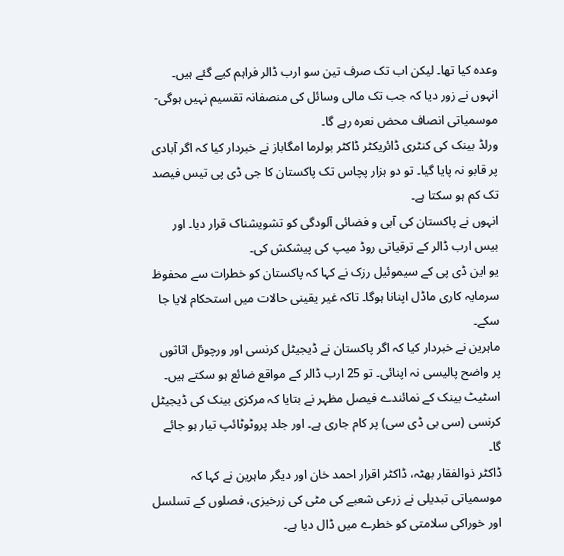وعدہ کیا تھا۔ لیکن اب تک صرف تین سو ارب ڈالر فراہم کیے گئے ہیں۔
انہوں نے زور دیا کہ جب تک مالی وسائل کی منصفانہ تقسیم نہیں ہوگی- موسمیاتی انصاف محض نعرہ رہے گا۔
ورلڈ بینک کی کنٹری ڈائریکٹر ڈاکٹر بولرما امگاباز نے خبردار کیا کہ اگر آبادی پر قابو نہ پایا گیا۔ تو دو ہزار پچاس تک پاکستان کا جی ڈی پی تیس فیصد تک کم ہو سکتا ہے۔
انہوں نے پاکستان کی آبی و فضائی آلودگی کو تشویشناک قرار دیا۔ اور بیس ارب ڈالر کے ترقیاتی روڈ میپ کی پیشکش کی۔
یو این ڈی پی کے سیموئیل رزک نے کہا کہ پاکستان کو خطرات سے محفوظ سرمایہ کاری ماڈل اپنانا ہوگا۔ تاکہ غیر یقینی حالات میں استحکام لایا جا سکے۔
ماہرین نے خبردار کیا کہ اگر پاکستان نے ڈیجیٹل کرنسی اور ورچوئل اثاثوں پر واضح پالیسی نہ اپنائی۔ تو 25 ارب ڈالر کے مواقع ضائع ہو سکتے ہیں۔
اسٹیٹ بینک کے نمائندے فیصل مظہر نے بتایا کہ مرکزی بینک کی ڈیجیٹل کرنسی (سی بی ڈی سی) پر کام جاری ہے۔ اور جلد پروٹوٹائپ تیار ہو جائے گا۔
ڈاکٹر ذوالفقار بھٹہ، ڈاکٹر اقرار احمد خان اور دیگر ماہرین نے کہا کہ موسمیاتی تبدیلی نے زرعی شعبے کی مٹی کی زرخیزی، فصلوں کے تسلسل اور خوراکی سلامتی کو خطرے میں ڈال دیا ہے۔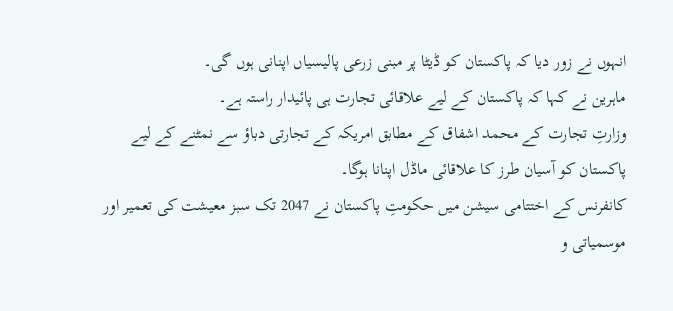انہوں نے زور دیا کہ پاکستان کو ڈیٹا پر مبنی زرعی پالیسیاں اپنانی ہوں گی۔
ماہرین نے کہا کہ پاکستان کے لیے علاقائی تجارت ہی پائیدار راستہ ہے۔
وزارتِ تجارت کے محمد اشفاق کے مطابق امریکہ کے تجارتی دباؤ سے نمٹنے کے لیے پاکستان کو آسیان طرز کا علاقائی ماڈل اپنانا ہوگا۔
کانفرنس کے اختتامی سیشن میں حکومتِ پاکستان نے 2047 تک سبز معیشت کی تعمیر اور موسمیاتی و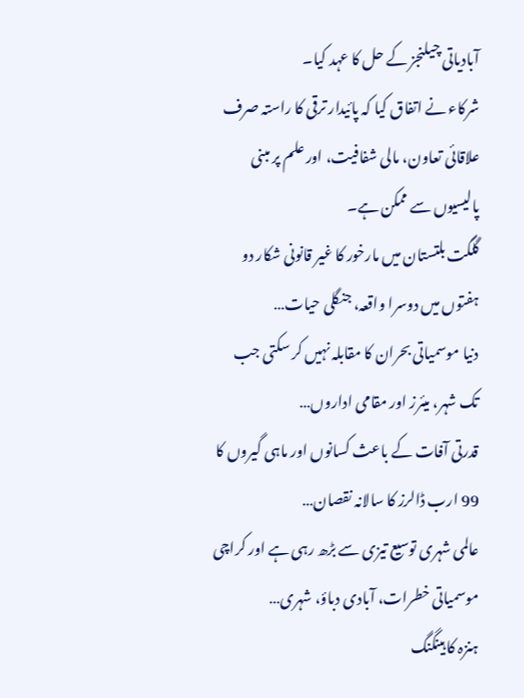آبادیاتی چیلنجز کے حل کا عہد کیا۔
شرکاء نے اتفاق کیا کہ پائیدار ترقی کا راستہ صرف علاقائی تعاون، مالی شفافیت، اور علم پر مبنی پالیسیوں سے ممکن ہے۔
گلگت بلتستان میں مارخور کا غیر قانونی شکار دو ہفتوں میں دوسرا واقعہ، جنگلی حیات…
دنیا موسمیاتی بحران کا مقابلہ نہیں کر سکتی جب تک شہر، میئرز اور مقامی اداروں…
قدرتی آفات کے باعث کسانوں اور ماہی گیروں کا 99 ارب ڈالرز کا سالانہ نقصان…
عالمی شہری توسیع تیزی سے بڑھ رہی ہے اور کراچی موسمیاتی خطرات، آبادی دباؤ، شہری…
ہنزہ کا ہینگنگ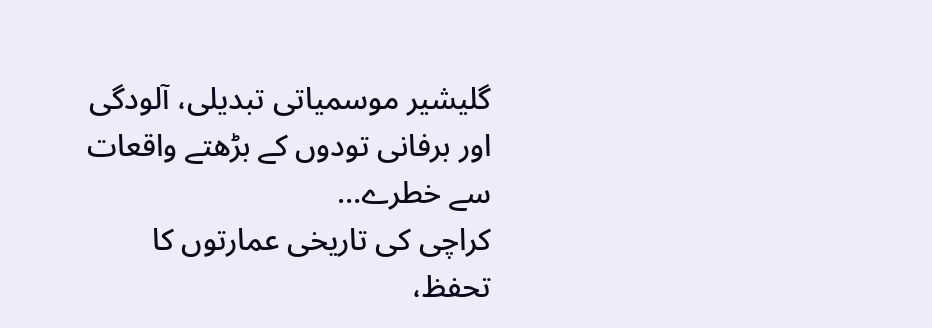گلیشیر موسمیاتی تبدیلی، آلودگی اور برفانی تودوں کے بڑھتے واقعات سے خطرے…
کراچی کی تاریخی عمارتوں کا تحفظ،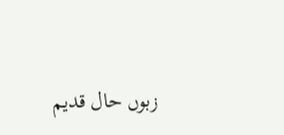زبوں حال قدیم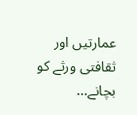عمارتیں اور ثقافتی ورثے کو بچانے…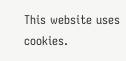This website uses cookies.